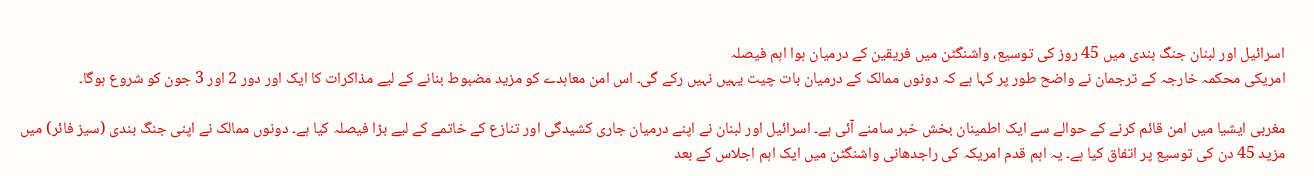اسرائیل اور لبنان جنگ بندی میں 45 روز کی توسیع، واشنگٹن میں فریقین کے درمیان ہوا اہم فیصلہ
امریکی محکمہ خارجہ کے ترجمان نے واضح طور پر کہا ہے کہ دونوں ممالک کے درمیان بات چیت یہیں نہیں رکے گی۔ اس امن معاہدے کو مزید مضبوط بنانے کے لیے مذاکرات کا ایک اور دور 2 اور 3 جون کو شروع ہوگا۔

مغربی ایشیا میں امن قائم کرنے کے حوالے سے ایک اطمینان بخش خبر سامنے آئی ہے۔ اسرائیل اور لبنان نے اپنے درمیان جاری کشیدگی اور تنازع کے خاتمے کے لیے بڑا فیصلہ کیا ہے۔ دونوں ممالک نے اپنی جنگ بندی (سیز فائر) میں مزید 45 دن کی توسیع پر اتفاق کیا ہے۔ یہ اہم قدم امریکہ کی راجدھانی واشنگٹن میں ایک اہم اجلاس کے بعد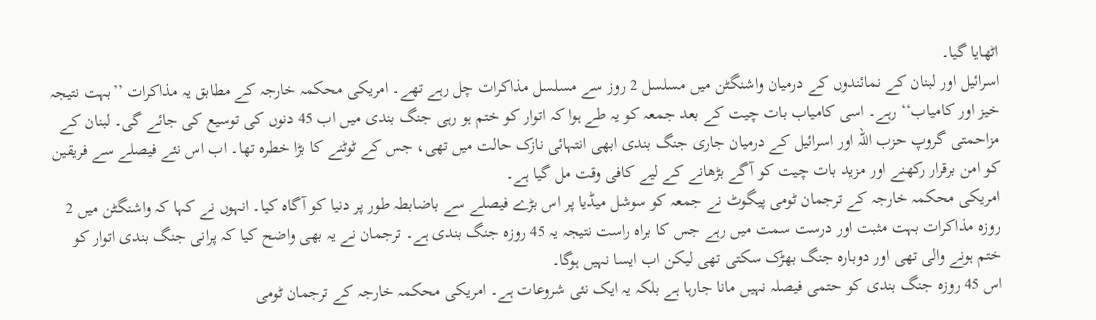اٹھایا گیا۔
اسرائیل اور لبنان کے نمائندوں کے درمیان واشنگٹن میں مسلسل 2 روز سے مسلسل مذاکرات چل رہے تھے۔ امریکی محکمہ خارجہ کے مطابق یہ مذاکرات ’’بہت نتیجہ خیز اور کامیاب‘‘ رہے۔ اسی کامیاب بات چیت کے بعد جمعہ کو یہ طے ہوا کہ اتوار کو ختم ہو رہی جنگ بندی میں اب 45 دنوں کی توسیع کی جائے گی۔ لبنان کے مزاحمتی گروپ حزب اللہ اور اسرائیل کے درمیان جاری جنگ بندی ابھی انتہائی نازک حالت میں تھی، جس کے ٹوٹنے کا بڑا خطرہ تھا۔ اب اس نئے فیصلے سے فریقین کو امن برقرار رکھنے اور مزید بات چیت کو آگے بڑھانے کے لیے کافی وقت مل گیا ہے۔
امریکی محکمہ خارجہ کے ترجمان ٹومی پیگوٹ نے جمعہ کو سوشل میڈیا پر اس بڑے فیصلے سے باضابطہ طور پر دنیا کو آگاہ کیا۔ انہوں نے کہا کہ واشنگٹن میں 2 روزہ مذاکرات بہت مثبت اور درست سمت میں رہے جس کا براہ راست نتیجہ یہ 45 روزہ جنگ بندی ہے۔ ترجمان نے یہ بھی واضح کیا کہ پرانی جنگ بندی اتوار کو ختم ہونے والی تھی اور دوبارہ جنگ بھڑک سکتی تھی لیکن اب ایسا نہیں ہوگا۔
اس 45 روزہ جنگ بندی کو حتمی فیصلہ نہیں مانا جارہا ہے بلکہ یہ ایک نئی شروعات ہے۔ امریکی محکمہ خارجہ کے ترجمان ٹومی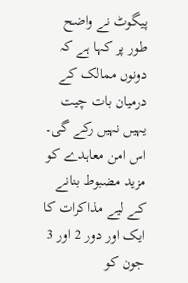پیگوٹ نے واضح طور پر کہا ہے کہ دونوں ممالک کے درمیان بات چیت یہیں نہیں رکے گی۔ اس امن معاہدے کو مزید مضبوط بنانے کے لیے مذاکرات کا ایک اور دور 2 اور 3 جون کو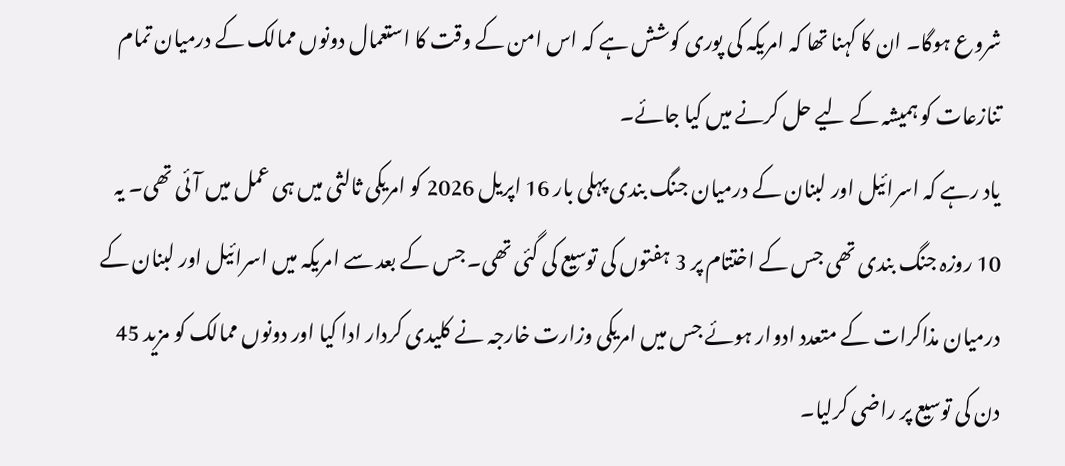شروع ہوگا۔ ان کا کہنا تھا کہ امریکہ کی پوری کوشش ہے کہ اس امن کے وقت کا استعمال دونوں ممالک کے درمیان تمام تنازعات کو ہمیشہ کے لیے حل کرنے میں کیا جائے۔
یاد رہے کہ اسرائیل اور لبنان کے درمیان جنگ بندی پہلی بار 16 اپریل 2026 کو امریکی ثالثی میں ہی عمل میں آئی تھی۔ یہ 10 روزہ جنگ بندی تھی جس کے اختتام پر 3 ہفتوں کی توسیع کی گئی تھی۔ جس کے بعد سے امریکہ میں اسرائیل اور لبنان کے درمیان مذاکرات کے متعدد ادوار ہوئے جس میں امریکی وزارت خارجہ نے کلیدی کردار ادا کیا اور دونوں ممالک کو مزید 45 دن کی توسیع پر راضی کرلیا۔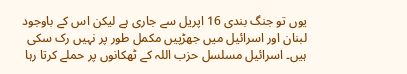یوں تو جنگ بندی 16 اپریل سے جاری ہے لیکن اس کے باوجود لبنان اور اسرائیل میں جھڑپیں مکمل طور پر نہیں رک سکی ہیں۔ اسرائیل مسلسل حزب اللہ کے ٹھکانوں پر حملے کرتا رہا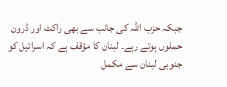جبکہ حزب اللہ کی جانب سے بھی راکٹ اور ڈرون حملوں ہوتے رہے۔ لبنان کا مؤقف ہے کہ اسرائیل کو جنوبی لبنان سے مکمل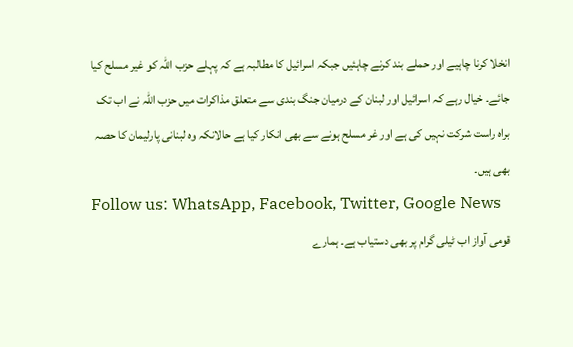انخلا کرنا چاہیے اور حملے بند کرنے چاہئیں جبکہ اسرائیل کا مطالبہ ہے کہ پہلے حزب اللہ کو غیر مسلح کیا جائے۔ خیال رہے کہ اسرائیل اور لبنان کے درمیان جنگ بندی سے متعلق مذاکرات میں حزب اللہ نے اب تک براہ راست شرکت نہیں کی ہے اور غر مسلح ہونے سے بھی انکار کیا ہے حالانکہ وہ لبنانی پارلیمان کا حصہ بھی ہیں۔
Follow us: WhatsApp, Facebook, Twitter, Google News
قومی آواز اب ٹیلی گرام پر بھی دستیاب ہے۔ ہمارے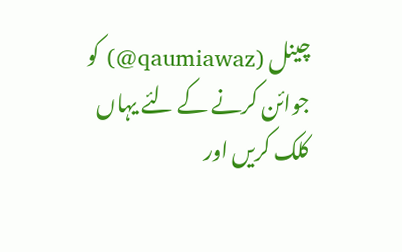چینل (qaumiawaz@) کو جوائن کرنے کے لئے یہاں کلک کریں اور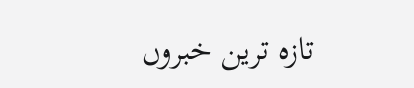تازہ ترین خبروں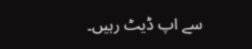سے اپ ڈیٹ رہیں۔